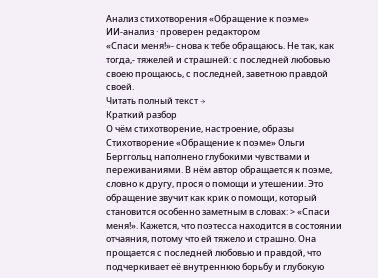Анализ стихотворения «Обращение к поэме»
ИИ-анализ · проверен редактором
«Спаси меня!»- снова к тебе обращаюсь. Не так, как тогда,- тяжелей и страшней: с последней любовью своею прощаюсь, с последней, заветною правдой своей.
Читать полный текст →
Краткий разбор
О чём стихотворение, настроение, образы
Стихотворение «Обращение к поэме» Ольги Берггольц наполнено глубокими чувствами и переживаниями. В нём автор обращается к поэме, словно к другу, прося о помощи и утешении. Это обращение звучит как крик о помощи, который становится особенно заметным в словах: > «Спаси меня!». Кажется, что поэтесса находится в состоянии отчаяния, потому что ей тяжело и страшно. Она прощается с последней любовью и правдой, что подчеркивает её внутреннюю борьбу и глубокую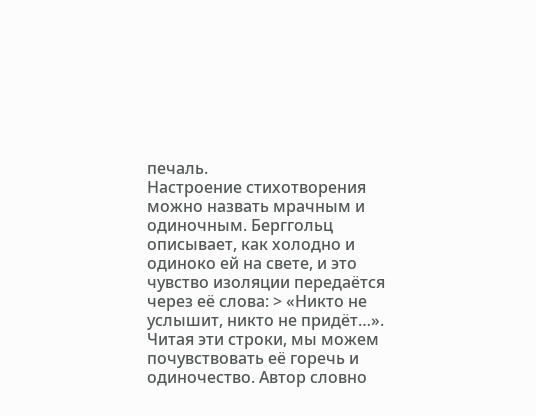печаль.
Настроение стихотворения можно назвать мрачным и одиночным. Берггольц описывает, как холодно и одиноко ей на свете, и это чувство изоляции передаётся через её слова: > «Никто не услышит, никто не придёт…». Читая эти строки, мы можем почувствовать её горечь и одиночество. Автор словно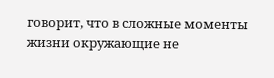говорит, что в сложные моменты жизни окружающие не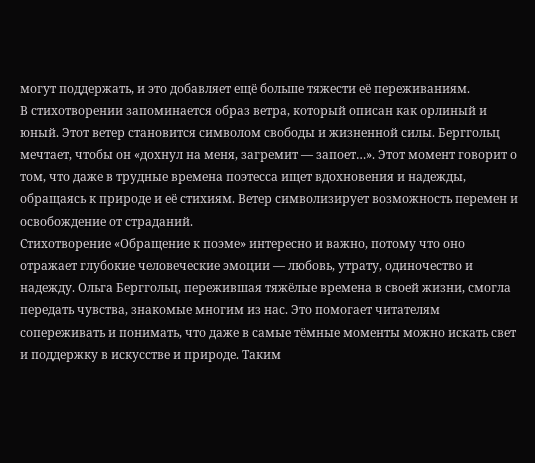могут поддержать, и это добавляет ещё больше тяжести её переживаниям.
В стихотворении запоминается образ ветра, который описан как орлиный и юный. Этот ветер становится символом свободы и жизненной силы. Берггольц мечтает, чтобы он «дохнул на меня, загремит — запоет…». Этот момент говорит о том, что даже в трудные времена поэтесса ищет вдохновения и надежды, обращаясь к природе и её стихиям. Ветер символизирует возможность перемен и освобождение от страданий.
Стихотворение «Обращение к поэме» интересно и важно, потому что оно отражает глубокие человеческие эмоции — любовь, утрату, одиночество и надежду. Ольга Берггольц, пережившая тяжёлые времена в своей жизни, смогла передать чувства, знакомые многим из нас. Это помогает читателям сопереживать и понимать, что даже в самые тёмные моменты можно искать свет и поддержку в искусстве и природе. Таким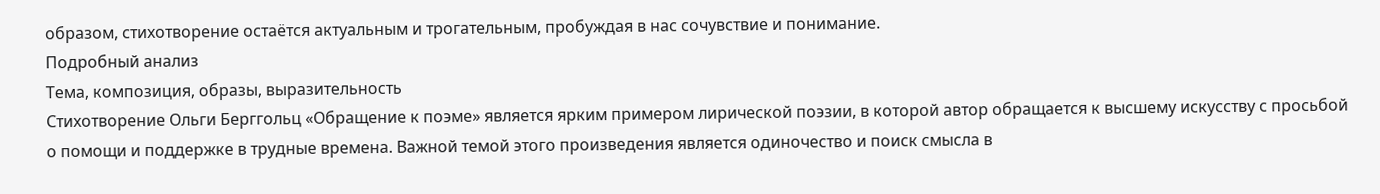образом, стихотворение остаётся актуальным и трогательным, пробуждая в нас сочувствие и понимание.
Подробный анализ
Тема, композиция, образы, выразительность
Стихотворение Ольги Берггольц «Обращение к поэме» является ярким примером лирической поэзии, в которой автор обращается к высшему искусству с просьбой о помощи и поддержке в трудные времена. Важной темой этого произведения является одиночество и поиск смысла в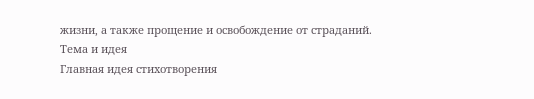жизни, а также прощение и освобождение от страданий.
Тема и идея
Главная идея стихотворения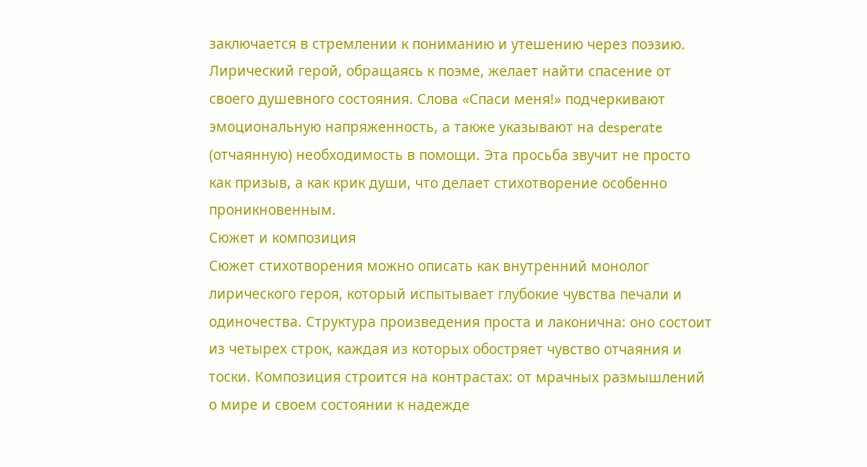заключается в стремлении к пониманию и утешению через поэзию. Лирический герой, обращаясь к поэме, желает найти спасение от своего душевного состояния. Слова «Спаси меня!» подчеркивают эмоциональную напряженность, а также указывают на desperate (отчаянную) необходимость в помощи. Эта просьба звучит не просто как призыв, а как крик души, что делает стихотворение особенно проникновенным.
Сюжет и композиция
Сюжет стихотворения можно описать как внутренний монолог лирического героя, который испытывает глубокие чувства печали и одиночества. Структура произведения проста и лаконична: оно состоит из четырех строк, каждая из которых обостряет чувство отчаяния и тоски. Композиция строится на контрастах: от мрачных размышлений о мире и своем состоянии к надежде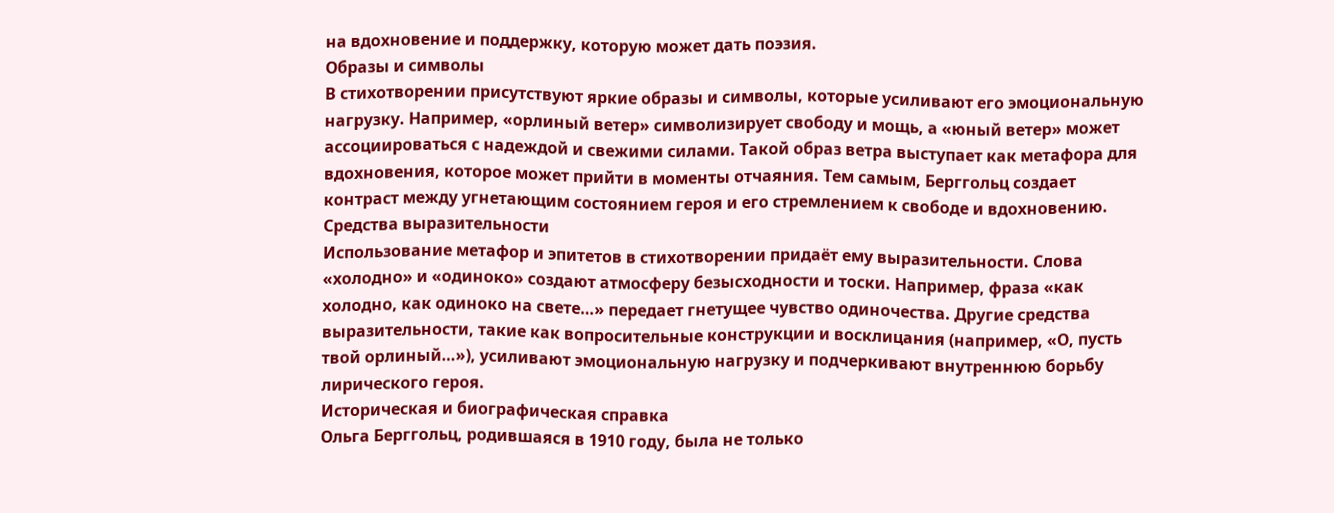на вдохновение и поддержку, которую может дать поэзия.
Образы и символы
В стихотворении присутствуют яркие образы и символы, которые усиливают его эмоциональную нагрузку. Например, «орлиный ветер» символизирует свободу и мощь, а «юный ветер» может ассоциироваться с надеждой и свежими силами. Такой образ ветра выступает как метафора для вдохновения, которое может прийти в моменты отчаяния. Тем самым, Берггольц создает контраст между угнетающим состоянием героя и его стремлением к свободе и вдохновению.
Средства выразительности
Использование метафор и эпитетов в стихотворении придаёт ему выразительности. Слова «холодно» и «одиноко» создают атмосферу безысходности и тоски. Например, фраза «как холодно, как одиноко на свете…» передает гнетущее чувство одиночества. Другие средства выразительности, такие как вопросительные конструкции и восклицания (например, «О, пусть твой орлиный…»), усиливают эмоциональную нагрузку и подчеркивают внутреннюю борьбу лирического героя.
Историческая и биографическая справка
Ольга Берггольц, родившаяся в 1910 году, была не только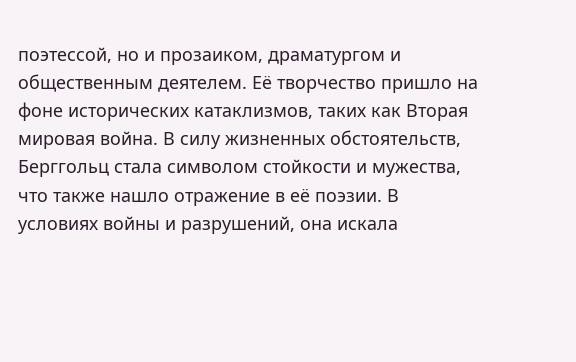поэтессой, но и прозаиком, драматургом и общественным деятелем. Её творчество пришло на фоне исторических катаклизмов, таких как Вторая мировая война. В силу жизненных обстоятельств, Берггольц стала символом стойкости и мужества, что также нашло отражение в её поэзии. В условиях войны и разрушений, она искала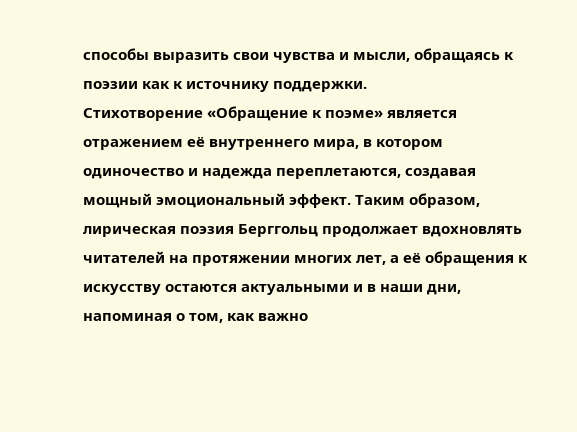способы выразить свои чувства и мысли, обращаясь к поэзии как к источнику поддержки.
Стихотворение «Обращение к поэме» является отражением её внутреннего мира, в котором одиночество и надежда переплетаются, создавая мощный эмоциональный эффект. Таким образом, лирическая поэзия Берггольц продолжает вдохновлять читателей на протяжении многих лет, а её обращения к искусству остаются актуальными и в наши дни, напоминая о том, как важно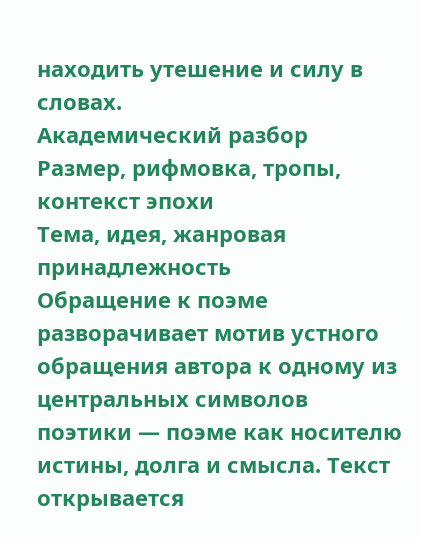находить утешение и силу в словах.
Академический разбор
Размер, рифмовка, тропы, контекст эпохи
Тема, идея, жанровая принадлежность
Обращение к поэме разворачивает мотив устного обращения автора к одному из центральных символов поэтики — поэме как носителю истины, долга и смысла. Текст открывается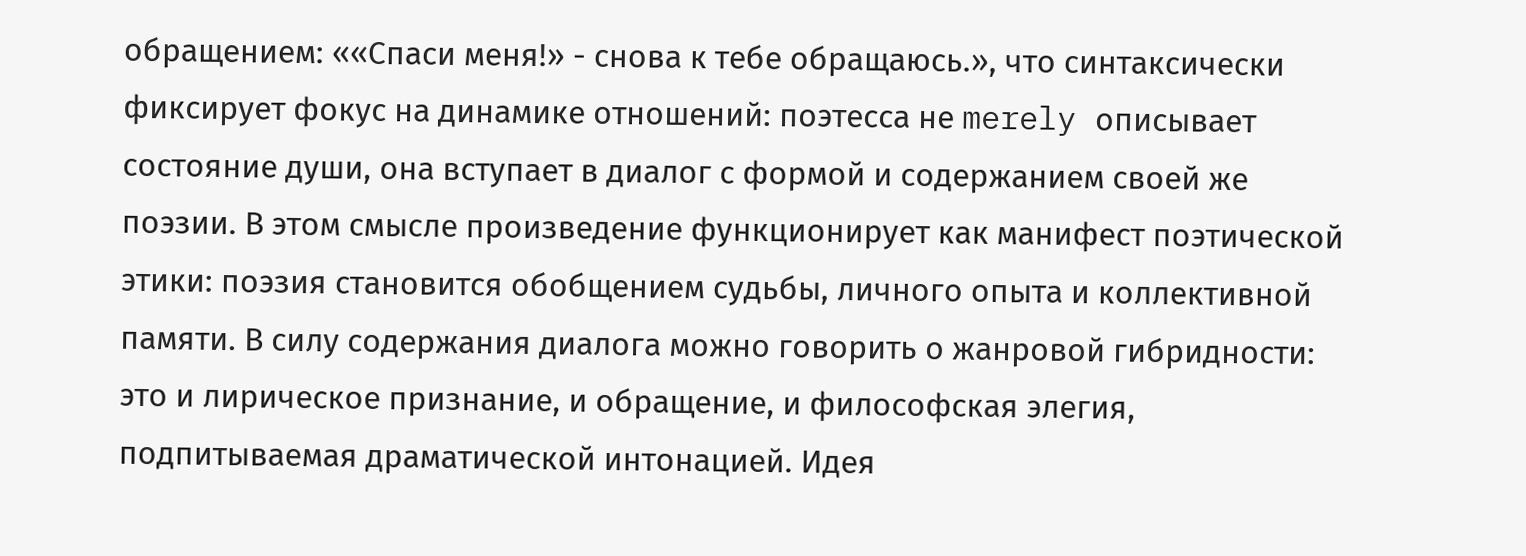обращением: ««Спаси меня!» - снова к тебе обращаюсь.», что синтаксически фиксирует фокус на динамике отношений: поэтесса не merely описывает состояние души, она вступает в диалог с формой и содержанием своей же поэзии. В этом смысле произведение функционирует как манифест поэтической этики: поэзия становится обобщением судьбы, личного опыта и коллективной памяти. В силу содержания диалога можно говорить о жанровой гибридности: это и лирическое признание, и обращение, и философская элегия, подпитываемая драматической интонацией. Идея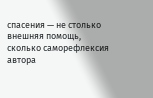спасения — не столько внешняя помощь, сколько саморефлексия автора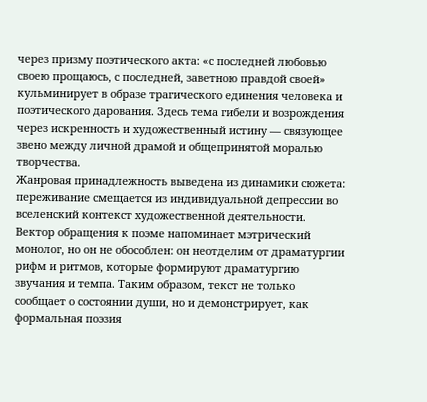через призму поэтического акта: «с последней любовью своею прощаюсь, с последней, заветною правдой своей» кульминирует в образе трагического единения человека и поэтического дарования. Здесь тема гибели и возрождения через искренность и художественный истину — связующее звено между личной драмой и общепринятой моралью творчества.
Жанровая принадлежность выведена из динамики сюжета: переживание смещается из индивидуальной депрессии во вселенский контекст художественной деятельности. Вектор обращения к поэме напоминает мэтрический монолог, но он не обособлен: он неотделим от драматургии рифм и ритмов, которые формируют драматургию звучания и темпа. Таким образом, текст не только сообщает о состоянии души, но и демонстрирует, как формальная поэзия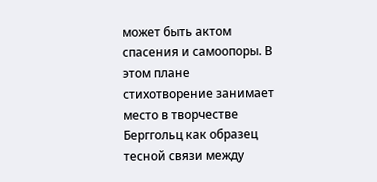может быть актом спасения и самоопоры. В этом плане стихотворение занимает место в творчестве Берггольц как образец тесной связи между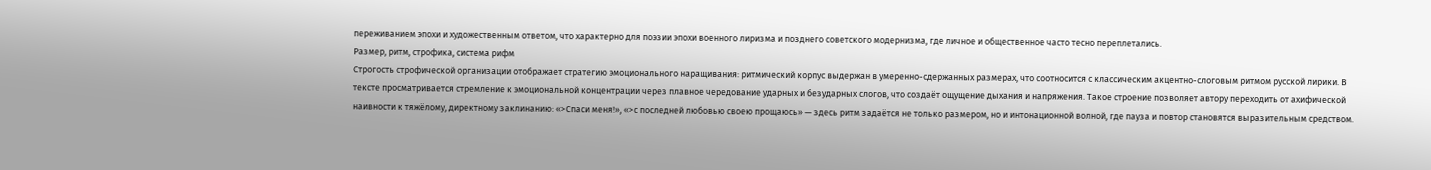переживанием эпохи и художественным ответом, что характерно для поэзии эпохи военного лиризма и позднего советского модернизма, где личное и общественное часто тесно переплетались.
Размер, ритм, строфика, система рифм
Строгость строфической организации отображает стратегию эмоционального наращивания: ритмический корпус выдержан в умеренно-сдержанных размерах, что соотносится с классическим акцентно-слоговым ритмом русской лирики. В тексте просматривается стремление к эмоциональной концентрации через плавное чередование ударных и безударных слогов, что создаёт ощущение дыхания и напряжения. Такое строение позволяет автору переходить от ахифической наивности к тяжёлому, директному заклинанию: «>Спаси меня!», «>с последней любовью своею прощаюсь» — здесь ритм задаётся не только размером, но и интонационной волной, где пауза и повтор становятся выразительным средством.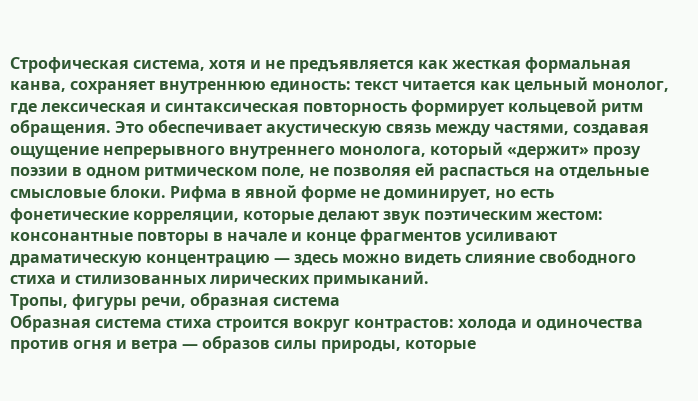Строфическая система, хотя и не предъявляется как жесткая формальная канва, сохраняет внутреннюю единость: текст читается как цельный монолог, где лексическая и синтаксическая повторность формирует кольцевой ритм обращения. Это обеспечивает акустическую связь между частями, создавая ощущение непрерывного внутреннего монолога, который «держит» прозу поэзии в одном ритмическом поле, не позволяя ей распасться на отдельные смысловые блоки. Рифма в явной форме не доминирует, но есть фонетические корреляции, которые делают звук поэтическим жестом: консонантные повторы в начале и конце фрагментов усиливают драматическую концентрацию — здесь можно видеть слияние свободного стиха и стилизованных лирических примыканий.
Тропы, фигуры речи, образная система
Образная система стиха строится вокруг контрастов: холода и одиночества против огня и ветра — образов силы природы, которые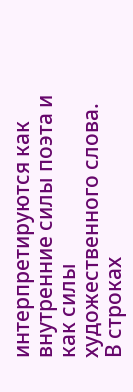интерпретируются как внутренние силы поэта и как силы художественного слова. В строках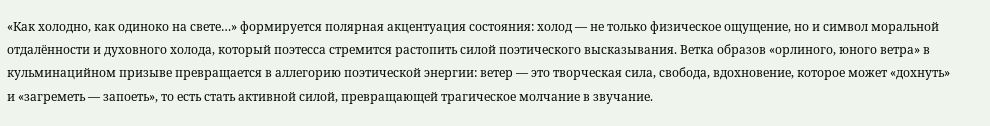«Как холодно, как одиноко на свете…» формируется полярная акцентуация состояния: холод — не только физическое ощущение, но и символ моральной отдалённости и духовного холода, который поэтесса стремится растопить силой поэтического высказывания. Ветка образов «орлиного, юного ветра» в кульминацийном призыве превращается в аллегорию поэтической энергии: ветер — это творческая сила, свобода, вдохновение, которое может «дохнуть» и «загреметь — запоеть», то есть стать активной силой, превращающей трагическое молчание в звучание.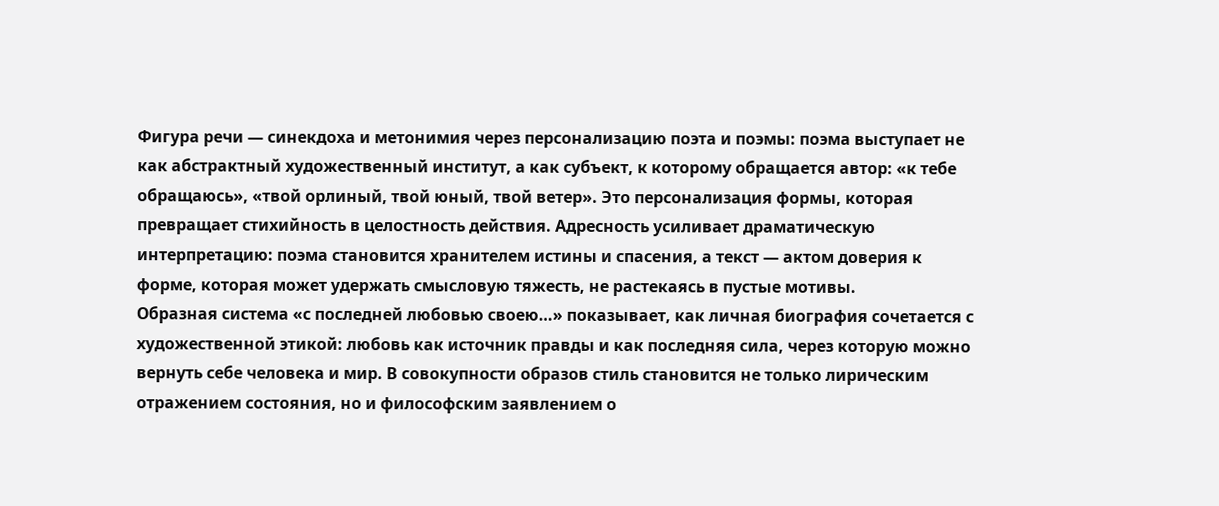Фигура речи — синекдоха и метонимия через персонализацию поэта и поэмы: поэма выступает не как абстрактный художественный институт, а как субъект, к которому обращается автор: «к тебе обращаюсь», «твой орлиный, твой юный, твой ветер». Это персонализация формы, которая превращает стихийность в целостность действия. Адресность усиливает драматическую интерпретацию: поэма становится хранителем истины и спасения, а текст — актом доверия к форме, которая может удержать смысловую тяжесть, не растекаясь в пустые мотивы.
Образная система «с последней любовью своею…» показывает, как личная биография сочетается с художественной этикой: любовь как источник правды и как последняя сила, через которую можно вернуть себе человека и мир. В совокупности образов стиль становится не только лирическим отражением состояния, но и философским заявлением о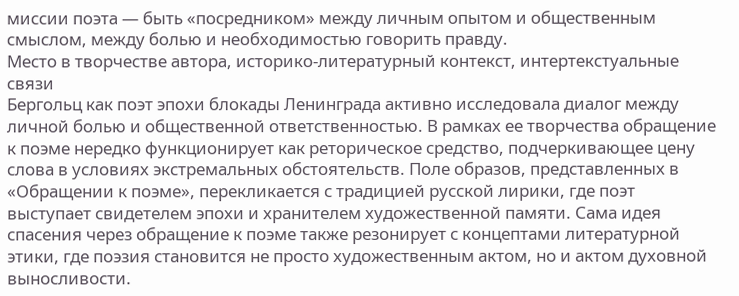миссии поэта — быть «посредником» между личным опытом и общественным смыслом, между болью и необходимостью говорить правду.
Место в творчестве автора, историко-литературный контекст, интертекстуальные связи
Бергольц как поэт эпохи блокады Ленинграда активно исследовала диалог между личной болью и общественной ответственностью. В рамках ее творчества обращение к поэме нередко функционирует как реторическое средство, подчеркивающее цену слова в условиях экстремальных обстоятельств. Поле образов, представленных в «Обращении к поэме», перекликается с традицией русской лирики, где поэт выступает свидетелем эпохи и хранителем художественной памяти. Сама идея спасения через обращение к поэме также резонирует с концептами литературной этики, где поэзия становится не просто художественным актом, но и актом духовной выносливости.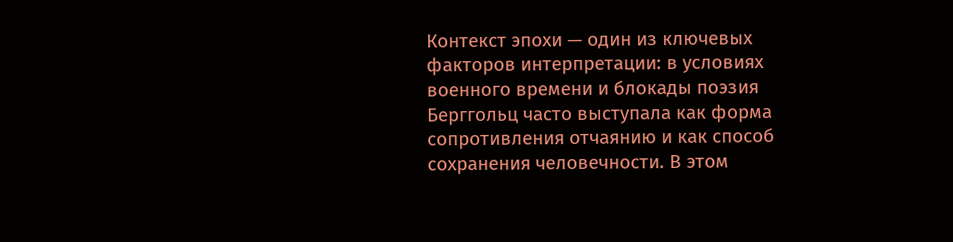Контекст эпохи — один из ключевых факторов интерпретации: в условиях военного времени и блокады поэзия Берггольц часто выступала как форма сопротивления отчаянию и как способ сохранения человечности. В этом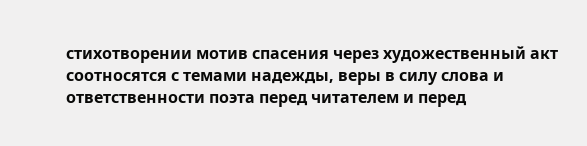стихотворении мотив спасения через художественный акт соотносятся с темами надежды, веры в силу слова и ответственности поэта перед читателем и перед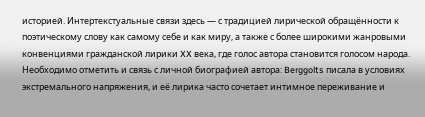историей. Интертекстуальные связи здесь — с традицией лирической обращённости к поэтическому слову как самому себе и как миру, а также с более широкими жанровыми конвенциями гражданской лирики XX века, где голос автора становится голосом народа.
Необходимо отметить и связь с личной биографией автора: Berggolts писала в условиях экстремального напряжения, и её лирика часто сочетает интимное переживание и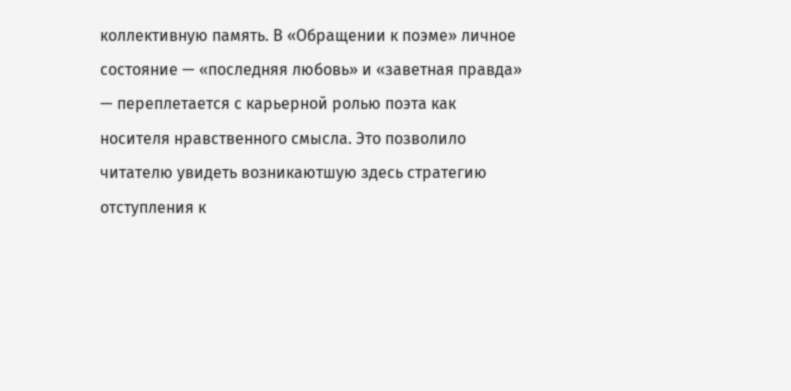коллективную память. В «Обращении к поэме» личное состояние — «последняя любовь» и «заветная правда» — переплетается с карьерной ролью поэта как носителя нравственного смысла. Это позволило читателю увидеть возникаютшую здесь стратегию отступления к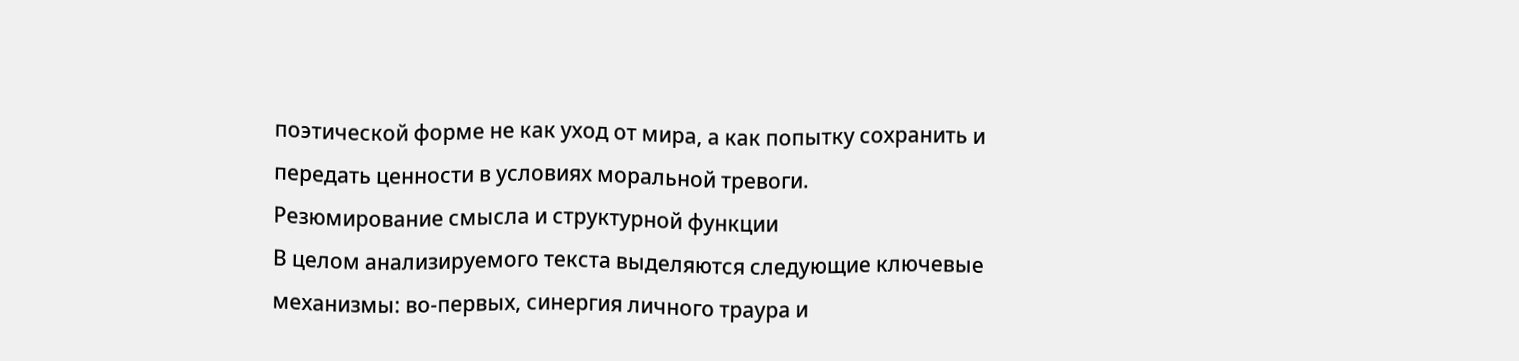поэтической форме не как уход от мира, а как попытку сохранить и передать ценности в условиях моральной тревоги.
Резюмирование смысла и структурной функции
В целом анализируемого текста выделяются следующие ключевые механизмы: во-первых, синергия личного траура и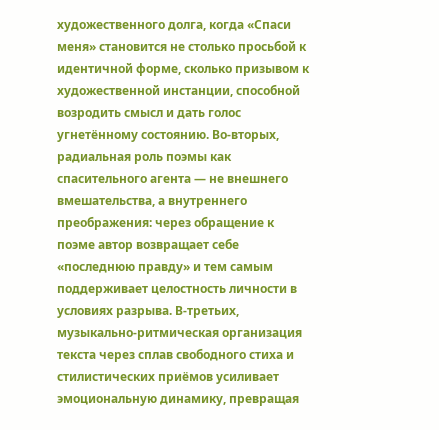художественного долга, когда «Спаси меня» становится не столько просьбой к идентичной форме, сколько призывом к художественной инстанции, способной возродить смысл и дать голос угнетённому состоянию. Во-вторых, радиальная роль поэмы как спасительного агента — не внешнего вмешательства, а внутреннего преображения: через обращение к поэме автор возвращает себе «последнюю правду» и тем самым поддерживает целостность личности в условиях разрыва. В-третьих, музыкально-ритмическая организация текста через сплав свободного стиха и стилистических приёмов усиливает эмоциональную динамику, превращая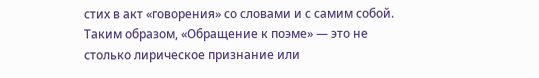стих в акт «говорения» со словами и с самим собой.
Таким образом, «Обращение к поэме» — это не столько лирическое признание или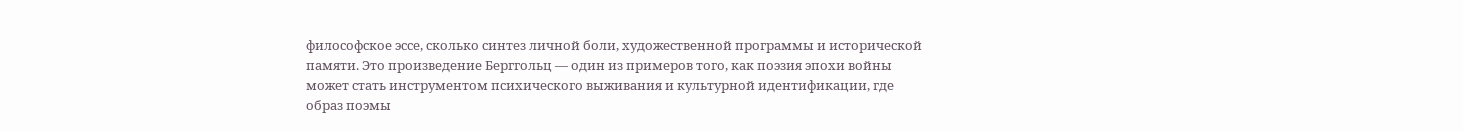философское эссе, сколько синтез личной боли, художественной программы и исторической памяти. Это произведение Берггольц — один из примеров того, как поэзия эпохи войны может стать инструментом психического выживания и культурной идентификации, где образ поэмы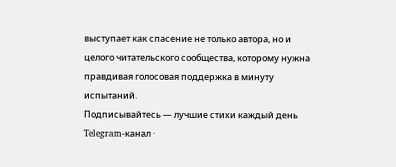выступает как спасение не только автора, но и целого читательского сообщества, которому нужна правдивая голосовая поддержка в минуту испытаний.
Подписывайтесь — лучшие стихи каждый день
Telegram-канал ·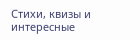Стихи, квизы и интересные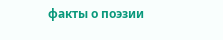факты о поэзии